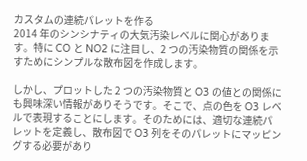カスタムの連続パレットを作る
2014 年のシンシナティの大気汚染レベルに関心があります。特に CO と NO2 に注目し、2 つの汚染物質の関係を示すためにシンプルな散布図を作成します。

しかし、プロットした 2 つの汚染物質と O3 の値との関係にも興味深い情報がありそうです。そこで、点の色を O3 レベルで表現することにします。そのためには、適切な連続パレットを定義し、散布図で O3 列をそのパレットにマッピングする必要があり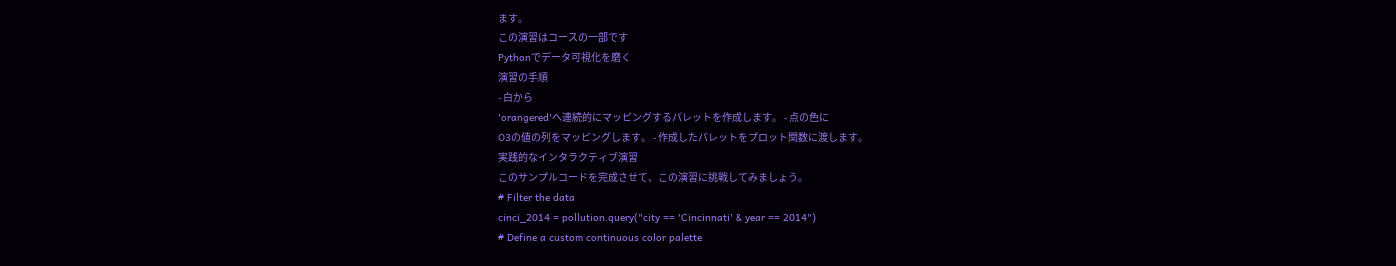ます。
この演習はコースの一部です
Pythonでデータ可視化を磨く
演習の手順
- 白から
'orangered'へ連続的にマッピングするパレットを作成します。 - 点の色に
O3の値の列をマッピングします。 - 作成したパレットをプロット関数に渡します。
実践的なインタラクティブ演習
このサンプルコードを完成させて、この演習に挑戦してみましょう。
# Filter the data
cinci_2014 = pollution.query("city == 'Cincinnati' & year == 2014")
# Define a custom continuous color palette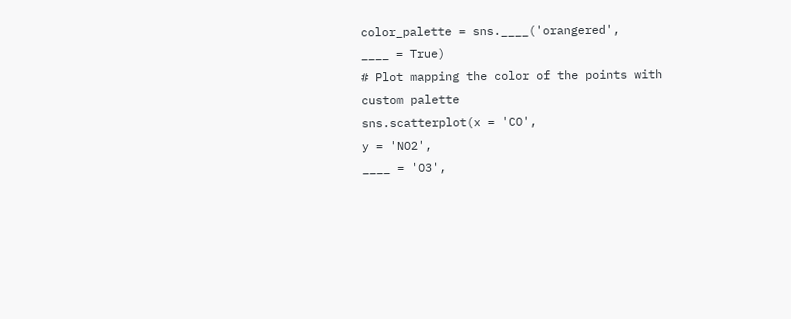color_palette = sns.____('orangered',
____ = True)
# Plot mapping the color of the points with custom palette
sns.scatterplot(x = 'CO',
y = 'NO2',
____ = 'O3',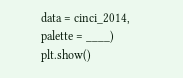data = cinci_2014,
palette = ____)
plt.show()